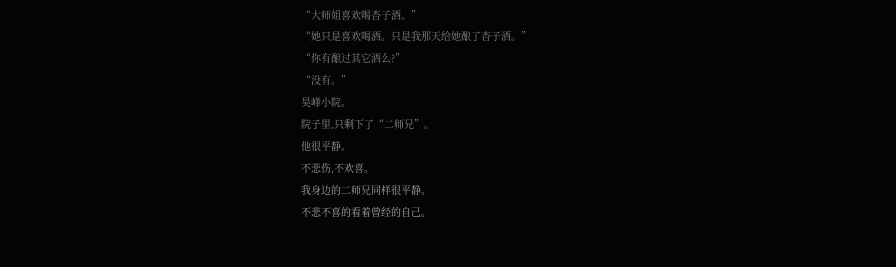“大师姐喜欢喝杏子酒。”
“她只是喜欢喝酒。只是我那天给她酿了杏子酒。”
“你有酿过其它酒么?”
“没有。”
昊峰小院。
院子里,只剩下了“二师兄”。
他很平静。
不悲伤,不欢喜。
我身边的二师兄同样很平静。
不悲不喜的看着曾经的自己。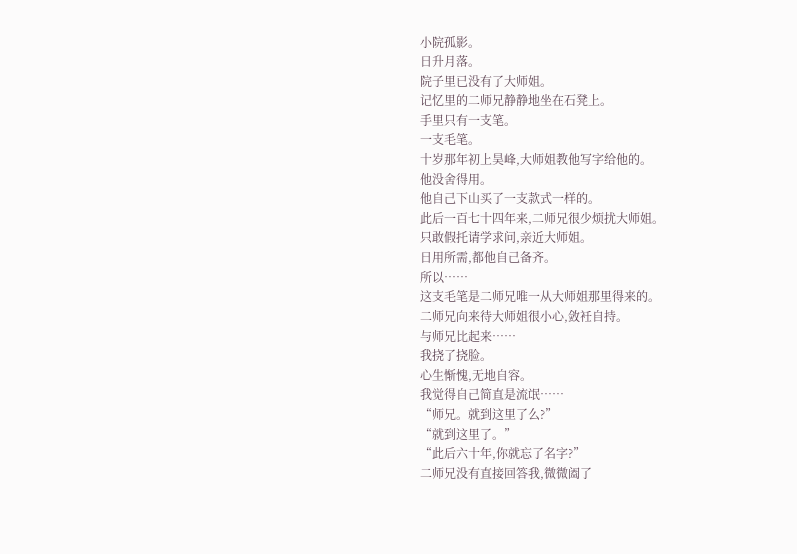小院孤影。
日升月落。
院子里已没有了大师姐。
记忆里的二师兄静静地坐在石凳上。
手里只有一支笔。
一支毛笔。
十岁那年初上昊峰,大师姐教他写字给他的。
他没舍得用。
他自己下山买了一支款式一样的。
此后一百七十四年来,二师兄很少烦扰大师姐。
只敢假托请学求问,亲近大师姐。
日用所需,都他自己备齐。
所以……
这支毛笔是二师兄唯一从大师姐那里得来的。
二师兄向来待大师姐很小心,敛衽自持。
与师兄比起来……
我挠了挠脸。
心生惭愧,无地自容。
我觉得自己简直是流氓……
“师兄。就到这里了么?”
“就到这里了。”
“此后六十年,你就忘了名字?”
二师兄没有直接回答我,微微阖了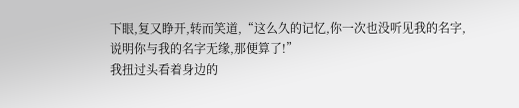下眼,复又睁开,转而笑道,“这么久的记忆,你一次也没听见我的名字,说明你与我的名字无缘,那便算了!”
我扭过头看着身边的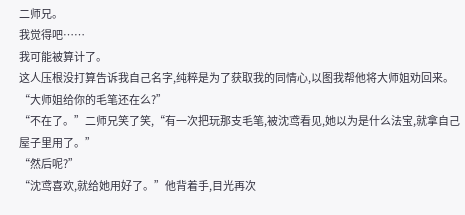二师兄。
我觉得吧……
我可能被算计了。
这人压根没打算告诉我自己名字,纯粹是为了获取我的同情心,以图我帮他将大师姐劝回来。
“大师姐给你的毛笔还在么?”
“不在了。”二师兄笑了笑,“有一次把玩那支毛笔,被沈鸢看见,她以为是什么法宝,就拿自己屋子里用了。”
“然后呢?”
“沈鸢喜欢,就给她用好了。”他背着手,目光再次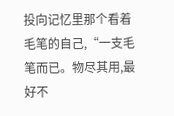投向记忆里那个看着毛笔的自己,“一支毛笔而已。物尽其用,最好不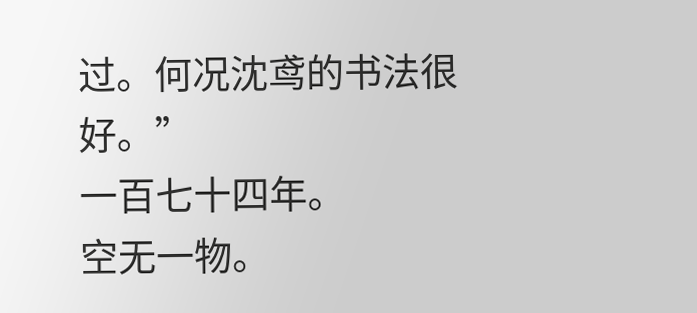过。何况沈鸢的书法很好。”
一百七十四年。
空无一物。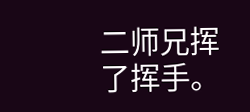二师兄挥了挥手。